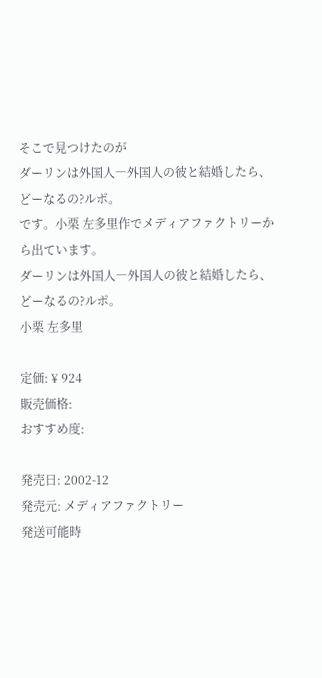そこで見つけたのが
ダーリンは外国人―外国人の彼と結婚したら、どーなるの?ルポ。
です。小栗 左多里作でメディアファクトリーから出ています。
ダーリンは外国人―外国人の彼と結婚したら、どーなるの?ルポ。
小栗 左多里

定価: ¥ 924
販売価格:
おすすめ度:

発売日: 2002-12
発売元: メディアファクトリー
発送可能時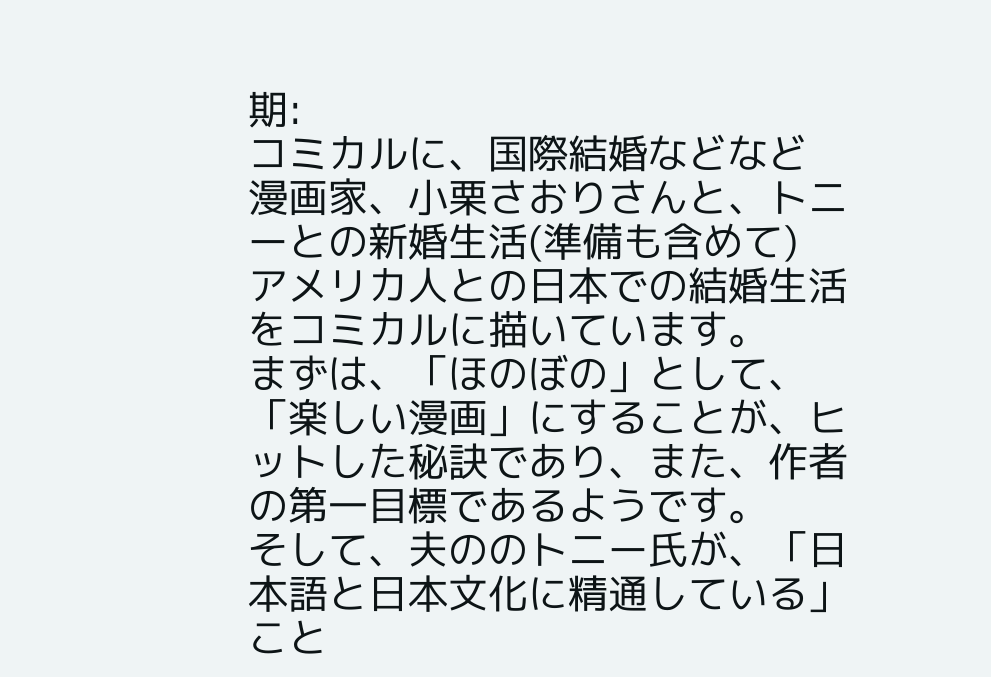期:
コミカルに、国際結婚などなど
漫画家、小栗さおりさんと、トニーとの新婚生活(準備も含めて)
アメリカ人との日本での結婚生活をコミカルに描いています。
まずは、「ほのぼの」として、「楽しい漫画」にすることが、ヒットした秘訣であり、また、作者の第一目標であるようです。
そして、夫ののトニー氏が、「日本語と日本文化に精通している」こと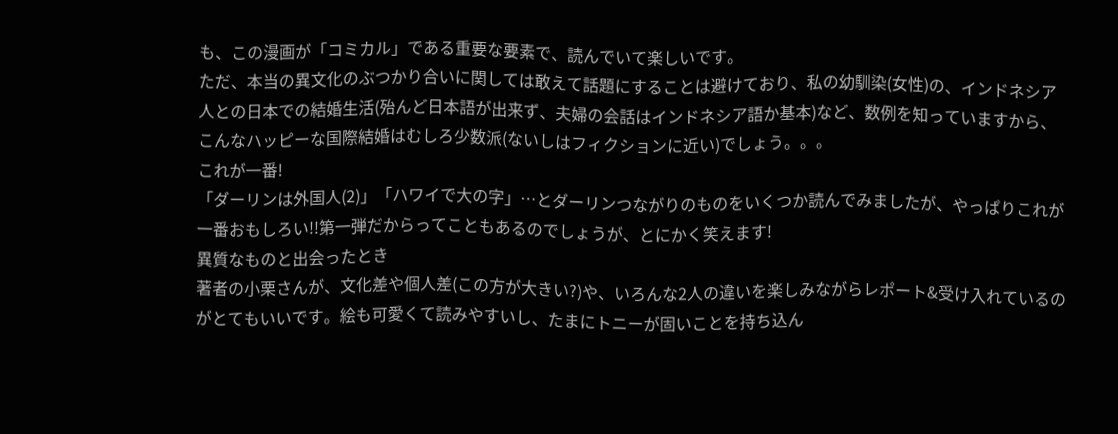も、この漫画が「コミカル」である重要な要素で、読んでいて楽しいです。
ただ、本当の異文化のぶつかり合いに関しては敢えて話題にすることは避けており、私の幼馴染(女性)の、インドネシア人との日本での結婚生活(殆んど日本語が出来ず、夫婦の会話はインドネシア語か基本)など、数例を知っていますから、こんなハッピーな国際結婚はむしろ少数派(ないしはフィクションに近い)でしょう。。。
これが一番!
「ダーリンは外国人(2)」「ハワイで大の字」…とダーリンつながりのものをいくつか読んでみましたが、やっぱりこれが一番おもしろい!!第一弾だからってこともあるのでしょうが、とにかく笑えます!
異質なものと出会ったとき
著者の小栗さんが、文化差や個人差(この方が大きい?)や、いろんな2人の違いを楽しみながらレポート&受け入れているのがとてもいいです。絵も可愛くて読みやすいし、たまにトニーが固いことを持ち込ん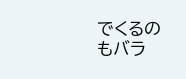でくるのもバラ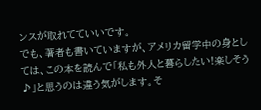ンスが取れてていいです。
でも、著者も書いていますが、アメリカ留学中の身としては、この本を読んで「私も外人と暮らしたい!楽しそう♪」と思うのは違う気がします。そ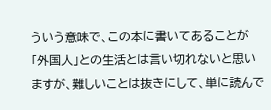ういう意味で、この本に書いてあることが「外国人」との生活とは言い切れないと思いますが、難しいことは抜きにして、単に読んで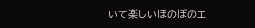いて楽しいほのぼのエ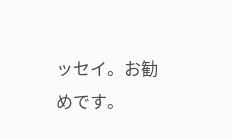ッセイ。お勧めです。